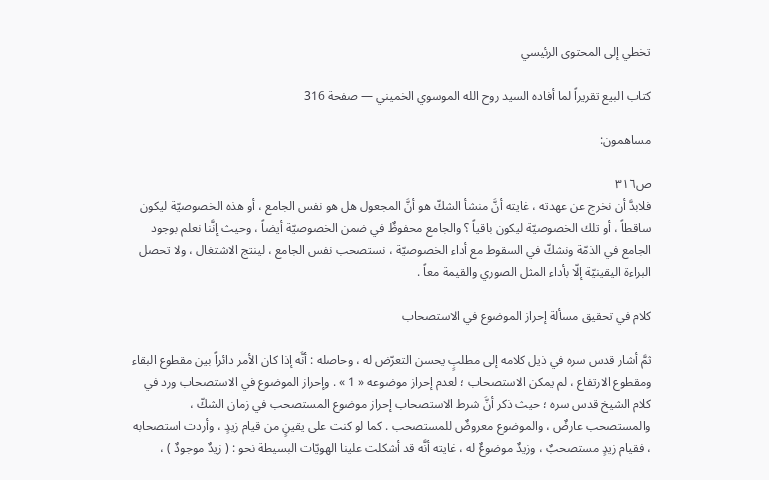تخطي إلى المحتوى الرئيسي

كتاب البيع تقريراً لما أفاده السيد روح الله الموسوي الخميني — صفحة 316

مساهمون:

ص٣١٦
فلابدَّ أن نخرج عن عهدته ، غايته أنَّ منشأ الشكّ هو أنَّ المجعول هل هو نفس الجامع ، أو هذه الخصوصيّة ليكون ساقطاً ، أو تلك الخصوصيّة ليكون باقياً ؟ والجامع محفوظٌ في ضمن الخصوصيّة أيضاً ، وحيث إنَّنا نعلم بوجود الجامع في الذمّة ونشكّ في السقوط مع أداء الخصوصيّة ، نستصحب نفس الجامع ، لينتج الاشتغال ، ولا تحصل البراءة اليقينيّة إلّا بأداء المثل الصوري والقيمة معاً .

كلام في تحقيق مسألة إحراز الموضوع في الاستصحاب

ثمَّ أشار قدس سره في ذيل كلامه إلى مطلبٍ يحسن التعرّض له ، وحاصله : أنَّه إذا كان الأمر دائراً بين مقطوع البقاء ومقطوع الارتفاع ، لم يمكن الاستصحاب ؛ لعدم إحراز موضوعه « 1 » . وإحراز الموضوع في الاستصحاب ورد في كلام الشيخ قدس سره ؛ حيث ذكر أنَّ شرط الاستصحاب إحراز موضوع المستصحب في زمان الشكّ ، والمستصحب عارضٌ ، والموضوع معروضٌ للمستصحب . كما لو كنت على يقينٍ من قيام زيدٍ ، وأردت استصحابه ، فقيام زيدٍ مستصحبٌ ، وزيدٌ موضوعٌ له ، غايته أنَّه قد أشكلت علينا الهويّات البسيطة نحو : ( زيدٌ موجودٌ ) ،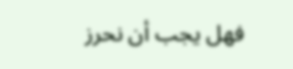فهل يجب أن نحرز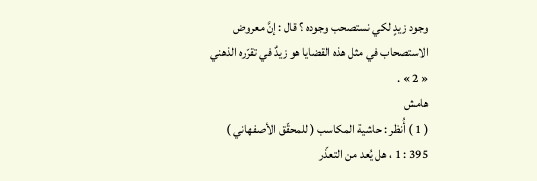وجود زيدٍ لكي نستصحب وجوده ؟ قال : إنَّ معروض الاستصحاب في مثل هذه القضايا هو زيدٌ في تقرّره الذهني « 2 » .
هامش
( 1 ) أُنظر : حاشية المكاسب ( للمحقّق الأصفهاني ) 395 : 1 ، هل يُعد من التعذّر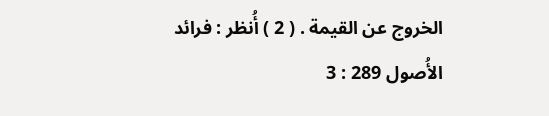الخروج عن القيمة . ( 2 ) أُنظر : فرائد الأُصول 289 : 3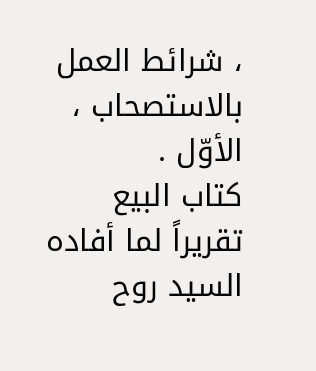، شرائط العمل بالاستصحاب ، الأوّل .
كتاب البيع تقريراً لما أفاده السيد روح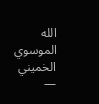الله الموسوي الخميني —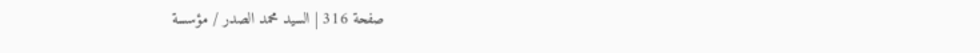صفحة 316 | السيد محمد الصدر / مؤسسة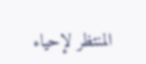المنتظر لإحياء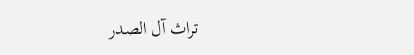تراث آل الصدر